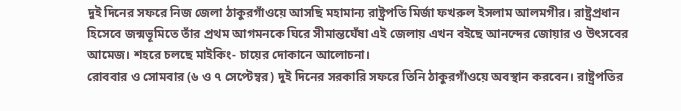দুই দিনের সফরে নিজ জেলা ঠাকুরগাঁওয়ে আসছি মহামান্য রাষ্ট্রপতি মির্জা ফখরুল ইসলাম আলমগীর। রাষ্ট্রপ্রধান হিসেবে জন্মভূমিতে তাঁর প্রথম আগমনকে ঘিরে সীমান্তঘেঁষা এই জেলায় এখন বইছে আনন্দের জোয়ার ও উৎসবের আমেজ। শহরে চলছে মাইকিং- চায়ের দোকানে আলোচনা।
রোববার ও সোমবার (৬ ও ৭ সেপ্টেম্বর) দুই দিনের সরকারি সফরে তিনি ঠাকুরগাঁওয়ে অবস্থান করবেন। রাষ্ট্রপতির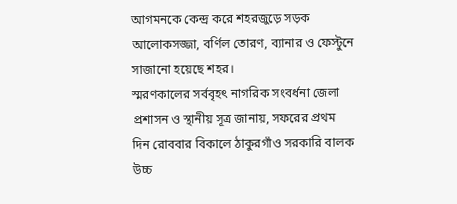আগমনকে কেন্দ্র করে শহরজুড়ে সড়ক আলোকসজ্জা, বর্ণিল তোরণ, ব্যানার ও ফেস্টুনে সাজানো হয়েছে শহর।
স্মরণকালের সর্ববৃহৎ নাগরিক সংবর্ধনা জেলা প্রশাসন ও স্থানীয় সূত্র জানায়, সফরের প্রথম দিন রোববার বিকালে ঠাকুরগাঁও সরকারি বালক উচ্চ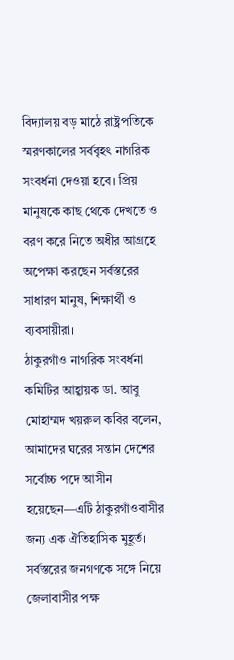বিদ্যালয় বড় মাঠে রাষ্ট্রপতিকে স্মরণকালের সর্ববৃহৎ নাগরিক সংবর্ধনা দেওয়া হবে। প্রিয় মানুষকে কাছ থেকে দেখতে ও বরণ করে নিতে অধীর আগ্রহে অপেক্ষা করছেন সর্বস্তরের সাধারণ মানুষ, শিক্ষার্থী ও ব্যবসায়ীরা।
ঠাকুরগাঁও নাগরিক সংবর্ধনা কমিটির আহ্বায়ক ডা. আবু মোহাম্মদ খয়রুল কবির বলেন, আমাদের ঘরের সন্তান দেশের সর্বোচ্চ পদে আসীন হয়েছেন—এটি ঠাকুরগাঁওবাসীর জন্য এক ঐতিহাসিক মুহূর্ত। সর্বস্তরের জনগণকে সঙ্গে নিয়ে জেলাবাসীর পক্ষ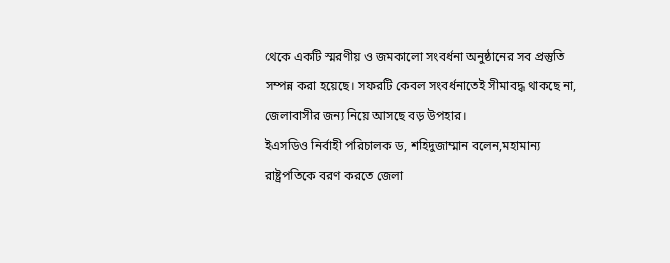থেকে একটি স্মরণীয় ও জমকালো সংবর্ধনা অনুষ্ঠানের সব প্রস্তুতি সম্পন্ন করা হয়েছে। সফরটি কেবল সংবর্ধনাতেই সীমাবদ্ধ থাকছে না, জেলাবাসীর জন্য নিয়ে আসছে বড় উপহার।
ইএসডিও নির্বাহী পরিচালক ড, শহিদুজাম্মান বলেন,মহামান্য রাষ্ট্রপতিকে বরণ করতে জেলা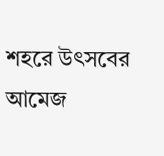শহরে উৎসবের আমেজ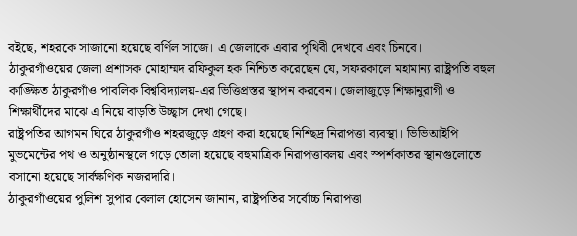বইছে, শহরকে সাজানো হয়েছে বর্ণিল সাজে। এ জেলাকে এবার পৃথিবী দেখবে এবং চিনবে।
ঠাকুরগাঁওয়ের জেলা প্রশাসক মোহাম্মদ রফিকুল হক নিশ্চিত করেছেন যে, সফরকালে মহামান্য রাষ্ট্রপতি বহুল কাঙ্ক্ষিত ঠাকুরগাঁও পাবলিক বিশ্ববিদ্যালয়-এর ভিত্তিপ্রস্তর স্থাপন করবেন। জেলাজুড়ে শিক্ষানুরাগী ও শিক্ষার্থীদের মাঝে এ নিয়ে বাড়তি উচ্ছ্বাস দেখা গেছে।
রাষ্ট্রপতির আগমন ঘিরে ঠাকুরগাঁও শহরজুড়ে গ্রহণ করা হয়েছে নিশ্ছিদ্র নিরাপত্তা ব্যবস্থা। ভিভিআইপি মুভমেন্টের পথ ও অনুষ্ঠানস্থলে গড়ে তোলা হয়েছে বহুমাত্রিক নিরাপত্তাবলয় এবং স্পর্শকাতর স্থানগুলোতে বসানো হয়েছে সার্বক্ষণিক নজরদারি।
ঠাকুরগাঁওয়ের পুলিশ সুপার বেলাল হোসেন জানান, রাষ্ট্রপতির সর্বোচ্চ নিরাপত্তা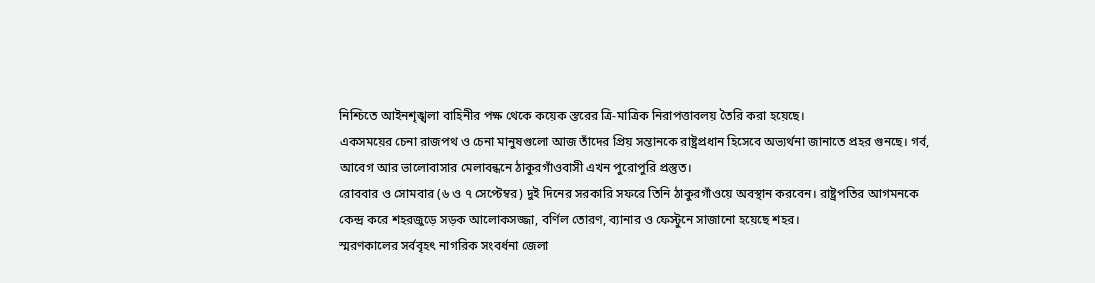নিশ্চিতে আইনশৃঙ্খলা বাহিনীর পক্ষ থেকে কয়েক স্তরের ত্রি-মাত্রিক নিরাপত্তাবলয় তৈরি করা হয়েছে।
একসময়ের চেনা রাজপথ ও চেনা মানুষগুলো আজ তাঁদের প্রিয় সন্তানকে রাষ্ট্রপ্রধান হিসেবে অভ্যর্থনা জানাতে প্রহর গুনছে। গর্ব, আবেগ আর ভালোবাসার মেলাবন্ধনে ঠাকুরগাঁওবাসী এখন পুরোপুরি প্রস্তুত।
রোববার ও সোমবার (৬ ও ৭ সেপ্টেম্বর) দুই দিনের সরকারি সফরে তিনি ঠাকুরগাঁওয়ে অবস্থান করবেন। রাষ্ট্রপতির আগমনকে কেন্দ্র করে শহরজুড়ে সড়ক আলোকসজ্জা, বর্ণিল তোরণ, ব্যানার ও ফেস্টুনে সাজানো হয়েছে শহর।
স্মরণকালের সর্ববৃহৎ নাগরিক সংবর্ধনা জেলা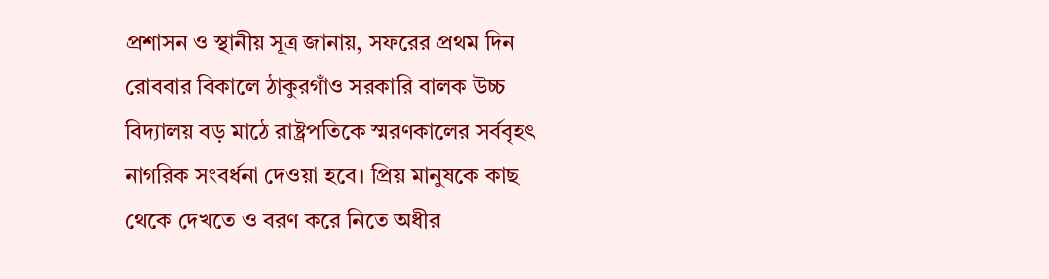প্রশাসন ও স্থানীয় সূত্র জানায়, সফরের প্রথম দিন রোববার বিকালে ঠাকুরগাঁও সরকারি বালক উচ্চ বিদ্যালয় বড় মাঠে রাষ্ট্রপতিকে স্মরণকালের সর্ববৃহৎ নাগরিক সংবর্ধনা দেওয়া হবে। প্রিয় মানুষকে কাছ থেকে দেখতে ও বরণ করে নিতে অধীর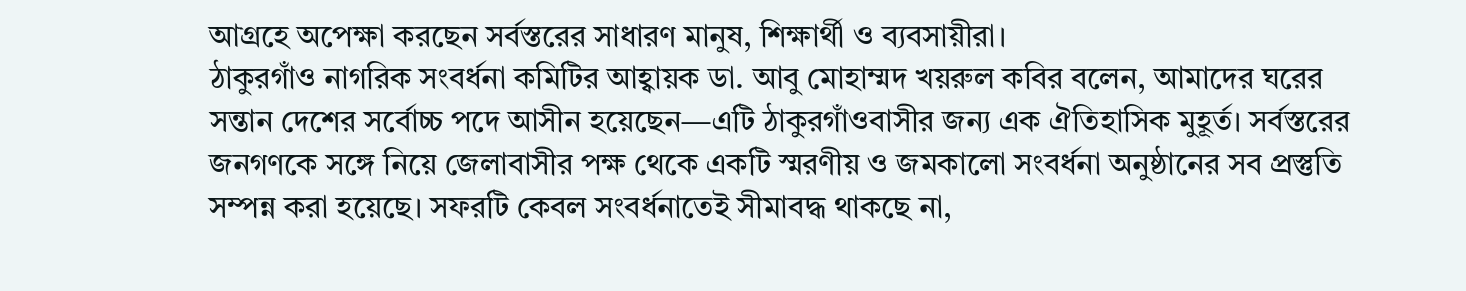আগ্রহে অপেক্ষা করছেন সর্বস্তরের সাধারণ মানুষ, শিক্ষার্থী ও ব্যবসায়ীরা।
ঠাকুরগাঁও নাগরিক সংবর্ধনা কমিটির আহ্বায়ক ডা. আবু মোহাম্মদ খয়রুল কবির বলেন, আমাদের ঘরের সন্তান দেশের সর্বোচ্চ পদে আসীন হয়েছেন—এটি ঠাকুরগাঁওবাসীর জন্য এক ঐতিহাসিক মুহূর্ত। সর্বস্তরের জনগণকে সঙ্গে নিয়ে জেলাবাসীর পক্ষ থেকে একটি স্মরণীয় ও জমকালো সংবর্ধনা অনুষ্ঠানের সব প্রস্তুতি সম্পন্ন করা হয়েছে। সফরটি কেবল সংবর্ধনাতেই সীমাবদ্ধ থাকছে না,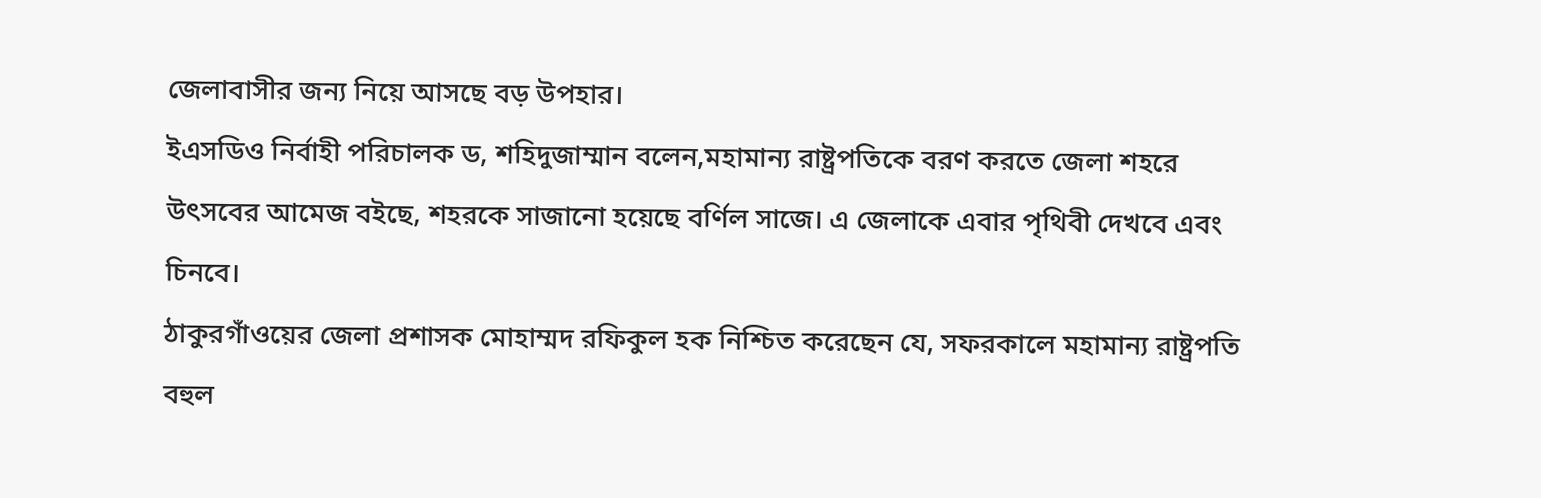জেলাবাসীর জন্য নিয়ে আসছে বড় উপহার।
ইএসডিও নির্বাহী পরিচালক ড, শহিদুজাম্মান বলেন,মহামান্য রাষ্ট্রপতিকে বরণ করতে জেলা শহরে উৎসবের আমেজ বইছে, শহরকে সাজানো হয়েছে বর্ণিল সাজে। এ জেলাকে এবার পৃথিবী দেখবে এবং চিনবে।
ঠাকুরগাঁওয়ের জেলা প্রশাসক মোহাম্মদ রফিকুল হক নিশ্চিত করেছেন যে, সফরকালে মহামান্য রাষ্ট্রপতি বহুল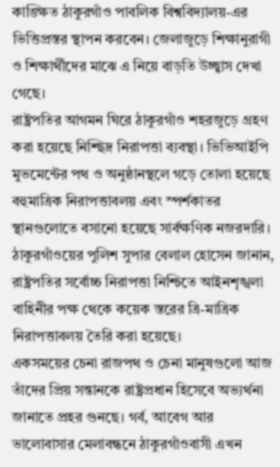কাঙ্ক্ষিত ঠাকুরগাঁও পাবলিক বিশ্ববিদ্যালয়-এর ভিত্তিপ্রস্তর স্থাপন করবেন। জেলাজুড়ে শিক্ষানুরাগী ও শিক্ষার্থীদের মাঝে এ নিয়ে বাড়তি উচ্ছ্বাস দেখা গেছে।
রাষ্ট্রপতির আগমন ঘিরে ঠাকুরগাঁও শহরজুড়ে গ্রহণ করা হয়েছে নিশ্ছিদ্র নিরাপত্তা ব্যবস্থা। ভিভিআইপি মুভমেন্টের পথ ও অনুষ্ঠানস্থলে গড়ে তোলা হয়েছে বহুমাত্রিক নিরাপত্তাবলয় এবং স্পর্শকাতর স্থানগুলোতে বসানো হয়েছে সার্বক্ষণিক নজরদারি।
ঠাকুরগাঁওয়ের পুলিশ সুপার বেলাল হোসেন জানান, রাষ্ট্রপতির সর্বোচ্চ নিরাপত্তা নিশ্চিতে আইনশৃঙ্খলা বাহিনীর পক্ষ থেকে কয়েক স্তরের ত্রি-মাত্রিক নিরাপত্তাবলয় তৈরি করা হয়েছে।
একসময়ের চেনা রাজপথ ও চেনা মানুষগুলো আজ তাঁদের প্রিয় সন্তানকে রাষ্ট্রপ্রধান হিসেবে অভ্যর্থনা জানাতে প্রহর গুনছে। গর্ব, আবেগ আর ভালোবাসার মেলাবন্ধনে ঠাকুরগাঁওবাসী এখন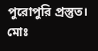পুরোপুরি প্রস্তুত।
মোঃ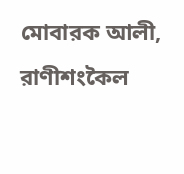মোবারক আলী, রাণীশংকৈল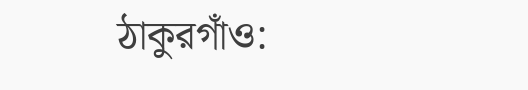ঠাকুরগাঁও: